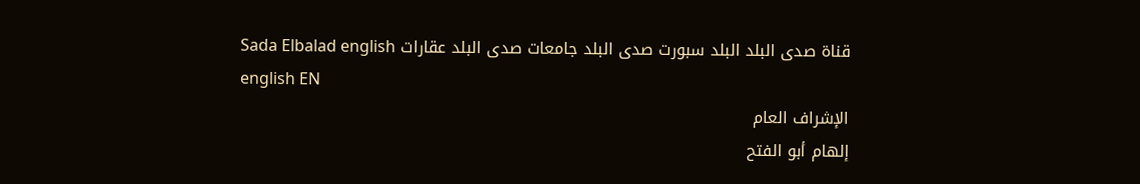قناة صدى البلد البلد سبورت صدى البلد جامعات صدى البلد عقارات Sada Elbalad english
english EN
الإشراف العام
إلهام أبو الفتح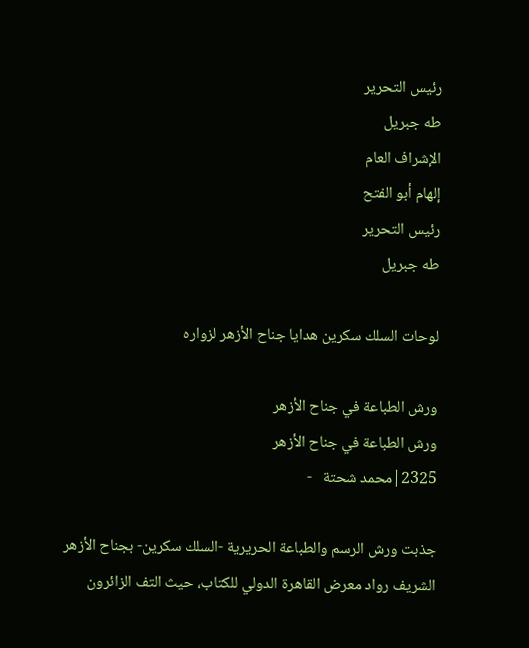رئيس التحرير
طه جبريل
الإشراف العام
إلهام أبو الفتح
رئيس التحرير
طه جبريل

لوحات السلك سكرين هدايا جناح الأزهر لزواره

ورش الطباعة في جناح الأزهر
ورش الطباعة في جناح الأزهر
2325|محمد شحتة   -

جذبت ورش الرسم والطباعة الحريرية -السلك سكرين- بجناح الأزهر الشريف رواد معرض القاهرة الدولي للكتاب، حيث التف الزائرون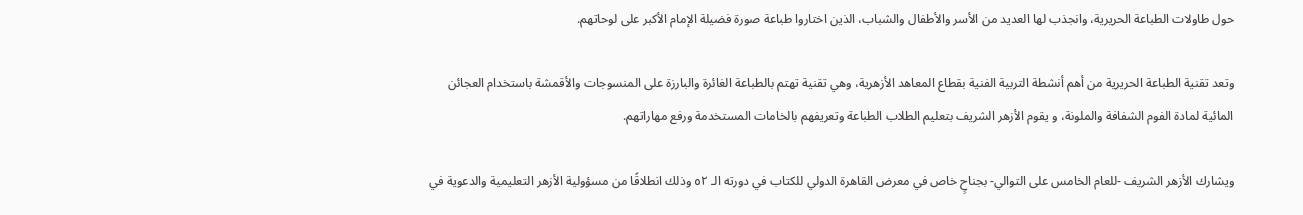حول طاولات الطباعة الحريرية، وانجذب لها العديد من الأسر والأطفال والشباب، الذين اختاروا طباعة صورة فضيلة الإمام الأكبر على لوحاتهم.

وتعد تقنية الطباعة الحريرية من أهم أنشطة التربية الفنية بقطاع المعاهد الأزهرية، وهي تقنية تهتم بالطباعة الغائرة والبارزة على المنسوجات والأقمشة باستخدام العجائن المائية لمادة الفوم الشفافة والملونة، و يقوم الأزهر الشريف بتعليم الطلاب الطباعة وتعريفهم بالخامات المستخدمة ورفع مهاراتهم.

ويشارك الأزهر الشريف -للعام الخامس على التوالي- بجناحٍ خاص في معرض القاهرة الدولي للكتاب في دورته الـ ٥٢ وذلك انطلاقًا من مسؤولية الأزهر التعليمية والدعوية في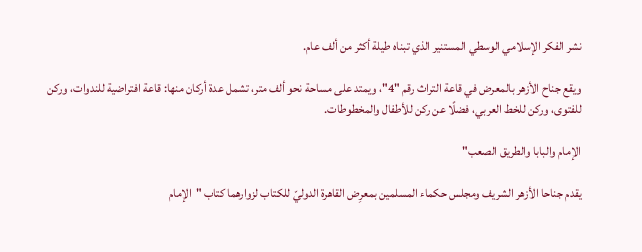نشر الفكر الإسلامي الوسطي المستنير الذي تبناه طيلة أكثر من ألف عام.

ويقع جناح الأزهر بالمعرض في قاعة التراث رقم "4"، ويمتد على مساحة نحو ألف متر، تشمل عدة أركان منها: قاعة افتراضية للندوات، وركن للفتوى، وركن للخط العربي، فضلًا عن ركن للأطفال والمخطوطات.

الإمام والبابا والطريق الصعب"

يقدم جناحا الأزهر الشريف ومجلس حكماء المسلمين بمعرِض القاهرة الدوليّ للكتاب لزوارهما كتاب "الإمام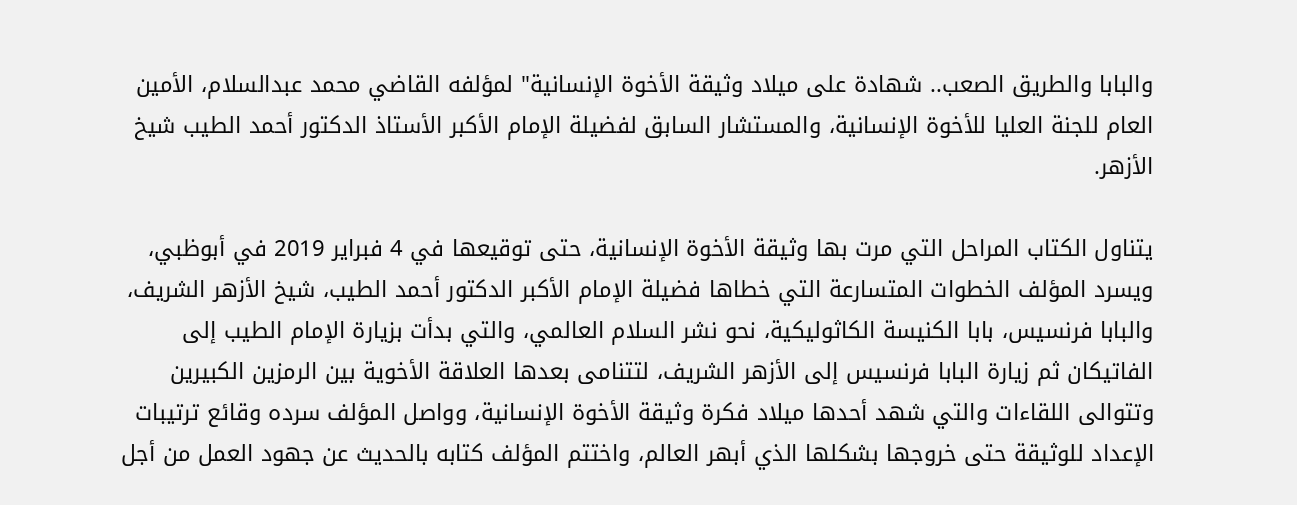والبابا والطريق الصعب.. شهادة على ميلاد وثيقة الأخوة الإنسانية" لمؤلفه القاضي محمد عبدالسلام، الأمين العام للجنة العليا للأخوة الإنسانية، والمستشار السابق لفضيلة الإمام الأكبر الأستاذ الدكتور أحمد الطيب شيخ الأزهر.

يتناول الكتاب المراحل التي مرت بها وثيقة الأخوة الإنسانية، حتى توقيعها في 4 فبراير 2019 في أبوظبي، ويسرد المؤلف الخطوات المتسارعة التي خطاها فضيلة الإمام الأكبر الدكتور أحمد الطيب، شيخ الأزهر الشريف، والبابا فرنسيس، بابا الكنيسة الكاثوليكية، نحو نشر السلام العالمي، والتي بدأت بزيارة الإمام الطيب إلى الفاتيكان ثم زيارة البابا فرنسيس إلى الأزهر الشريف، لتتنامى بعدها العلاقة الأخوية بين الرمزين الكبيرين وتتوالى اللقاءات والتي شهد أحدها ميلاد فكرة وثيقة الأخوة الإنسانية، وواصل المؤلف سرده وقائع ترتيبات الإعداد للوثيقة حتى خروجها بشكلها الذي أبهر العالم، واختتم المؤلف كتابه بالحديث عن جهود العمل من أجل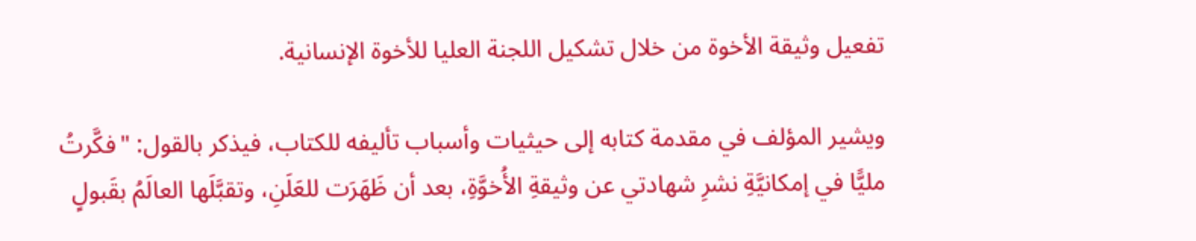تفعيل وثيقة الأخوة من خلال تشكيل اللجنة العليا للأخوة الإنسانية.

ويشير المؤلف في مقدمة كتابه إلى حيثيات وأسباب تأليفه للكتاب، فيذكر بالقول: "فكَّرتُ مليًّا في إمكانيَّةِ نشرِ شهادتي عن وثيقةِ الأُخوَّةِ، بعد أن ظَهَرَت للعَلَنِ، وتقبَّلَها العالَمُ بقَبولٍ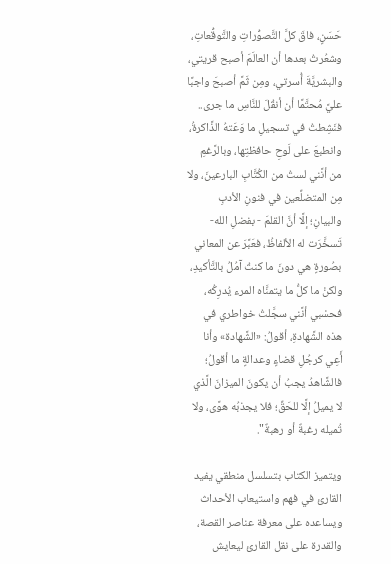حَسَنٍ، فاقَ كلَّ التَّصوُّراتِ والتَّوقُّعاتِ، وشعُرتُ بعدها أن العالَمَ أصبح قريتي، والبشريَّةَ أُسرتي، ومِن ثَمَّ أصبحَ واجبًا عليَّ مُحتَّمًا أن أنقُلَ للنَّاسِ ما جرى.. فنَشِطتُ في تسجيلِ ما وَعَتهُ الذَّاكرةُ، وانطبعَ على لَوحِ حافظتِها، وبالرَّغمِ من أنَّني لستُ من الكُتَّابِ البارعينَ، ولا مِن المتضلِّعين في فنونِ الأدبِ والبيانِ؛ إلَّا أنَّ القلمَ - بفضلِ الله- تَسخَّرَت له الألفاظُ، فعَبَّرَ عن المعاني بصُورةٍ هي دونَ ما كنتُ آمُلُ بالتَّأكيدِ، ولكنْ ما كلُّ ما يتمنَّاه المرء يُدرِكُه، فحسْبي أنَّني سجَّلتُ خواطري في هذه الشَّهادةِ، أقولُ: «الشَّهادة» وأنا أَعِي كرجُلِ قضاءٍ وعدالةٍ ما أقولُ؛ فالشَّاهدُ يجبُ أن يكونَ الميزانَ الَّذي لا يميلُ إلَّا للحَقِّ؛ فلا يجذبُه هوًى، ولا تُميله رغبةٌ أو رهبةٌ".

ويتميز الكتاب بتسلسل منطقي يفيد القارئ في فهم واستيعاب الأحداث ويساعده على معرفة عناصر القصة، والقدرة على نقل القارئ ليعايش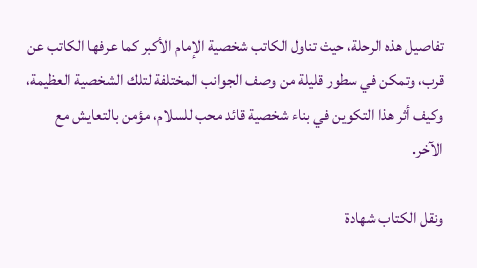تفاصيل هذه الرحلة، حيث تناول الكاتب شخصية الإمام الأكبر كما عرفها الكاتب عن قرب، وتمكن في سطور قليلة من وصف الجوانب المختلفة لتلك الشخصية العظيمة، وكيف أثر هذا التكوين في بناء شخصية قائد محب للسلام، مؤمن بالتعايش مع الآخر.

ونقل الكتاب شهادة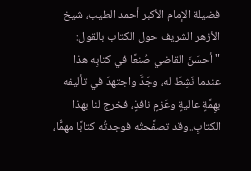فضيلة الإمام الأكبر أحمد الطيب، شيخ الأزهر الشريف حول الكتاب بالقول: "أحسَنَ القاضي صُنعًا في كتابِه هذا عندما نَشِطَ له، وجَدَّ واجتهدَ في تأليفه بهِمَّةٍ عاليةٍ وعَزمٍ نافذٍ، فخرج لنا بهذا الكتابِ..وقد تصفَّحتُه فوجدتُه كتابًا مهمًّا،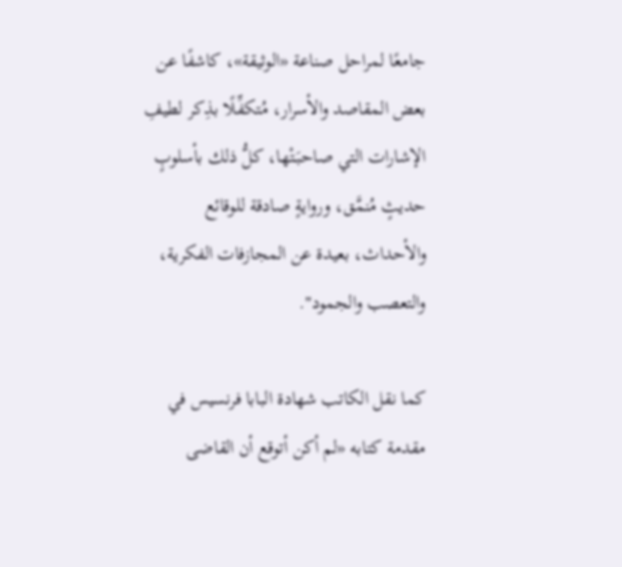جامعًا لمراحل صناعة «الوثيقة»، كاشفًا عن بعض المقاصد والأسرار، مُتكفِّلًا بذِكر لطيفِ الإشارات التي صاحبَتْها، كلُّ ذلك بأسلوبٍ حديثٍ مُنمَّق، وروايةٍ صادقة للوقائع والأحداث، بعيدة عن المجازفات الفكرية، والتعصب والجمود".

كما نقل الكاتب شهادة البابا فرنسيس في مقدمة كتابه «لم أكن أتوقع أن القاضى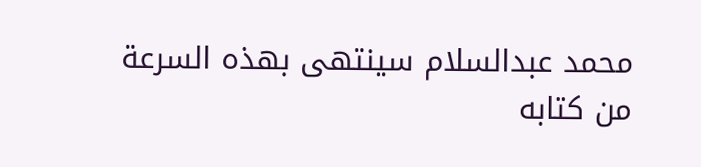محمد عبدالسلام سينتهى بهذه السرعة من كتابه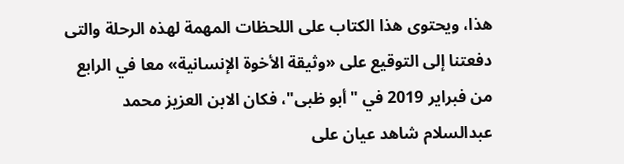هذا، ويحتوى هذا الكتاب على اللحظات المهمة لهذه الرحلة والتى دفعتنا إلى التوقيع على «وثيقة الأخوة الإنسانية» معا في الرابع من فبراير 2019 في "أبو ظبى"، فكان الابن العزيز محمد عبدالسلام شاهد عيان على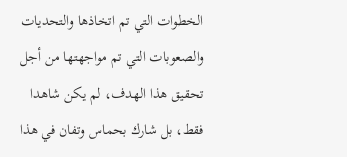الخطوات التي تم اتخاذها والتحديات والصعوبات التي تم مواجهتها من أجل تحقيق هذا الهدف، لم يكن شاهدا فقط، بل شارك بحماس وتفان في هذا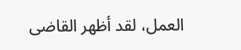العمل، لقد أظهر القاضى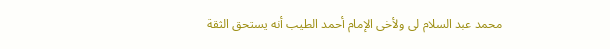محمد عبد السلام لى ولأخى الإمام أحمد الطيب أنه يستحق الثقة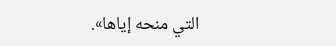التي منحه إياها».